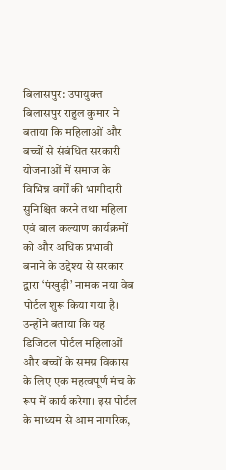बिलासपुर: उपायुक्त बिलासपुर राहुल कुमार ने बताया कि महिलाओं और बच्चों से संबंधित सरकारी योजनाओं में समाज के विभिन्न वर्गों की भागीदारी सुनिश्चित करने तथा महिला एवं बाल कल्याण कार्यक्रमों को और अधिक प्रभावी बनाने के उद्देश्य से सरकार द्वारा ‘पंखुड़ी’ नामक नया वेब पोर्टल शुरू किया गया है।
उन्होंने बताया कि यह डिजिटल पोर्टल महिलाओं और बच्चों के समग्र विकास के लिए एक महत्वपूर्ण मंच के रूप में कार्य करेगा। इस पोर्टल के माध्यम से आम नागरिक,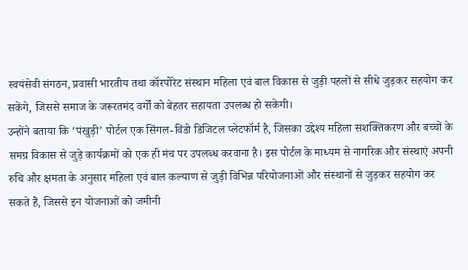स्वयंसेवी संगठन, प्रवासी भारतीय तथा कॉरपोरेट संस्थान महिला एवं बाल विकास से जुड़ी पहलों से सीधे जुड़कर सहयोग कर सकेंगे, जिससे समाज के जरूरतमंद वर्गों को बेहतर सहायता उपलब्ध हो सकेगी।
उन्होंने बताया कि ‘पंखुड़ी’ पोर्टल एक सिंगल-विंडो डिजिटल प्लेटफॉर्म है, जिसका उद्देश्य महिला सशक्तिकरण और बच्चों के समग्र विकास से जुड़े कार्यक्रमों को एक ही मंच पर उपलब्ध करवाना है। इस पोर्टल के माध्यम से नागरिक और संस्थाएं अपनी रुचि और क्षमता के अनुसार महिला एवं बाल कल्याण से जुड़ी विभिन्न परियोजनाओं और संस्थानों से जुड़कर सहयोग कर सकते हैं, जिससे इन योजनाओं को जमीनी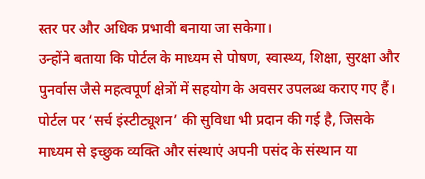स्तर पर और अधिक प्रभावी बनाया जा सकेगा।
उन्होंने बताया कि पोर्टल के माध्यम से पोषण, स्वास्थ्य, शिक्षा, सुरक्षा और पुनर्वास जैसे महत्वपूर्ण क्षेत्रों में सहयोग के अवसर उपलब्ध कराए गए हैं। पोर्टल पर ‘सर्च इंस्टीट्यूशन’ की सुविधा भी प्रदान की गई है, जिसके माध्यम से इच्छुक व्यक्ति और संस्थाएं अपनी पसंद के संस्थान या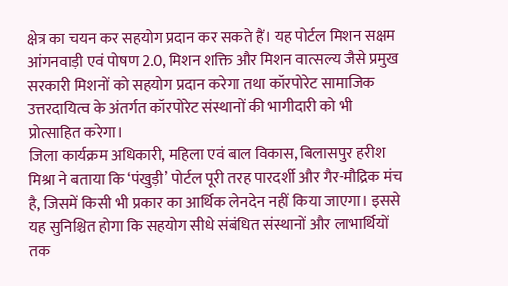क्षेत्र का चयन कर सहयोग प्रदान कर सकते हैं। यह पोर्टल मिशन सक्षम आंगनवाड़ी एवं पोषण 2.0, मिशन शक्ति और मिशन वात्सल्य जैसे प्रमुख सरकारी मिशनों को सहयोग प्रदान करेगा तथा कॉरपोरेट सामाजिक उत्तरदायित्व के अंतर्गत कॉरपोरेट संस्थानों की भागीदारी को भी प्रोत्साहित करेगा।
जिला कार्यक्रम अधिकारी, महिला एवं बाल विकास, बिलासपुर हरीश मिश्रा ने बताया कि ‘पंखुड़ी’ पोर्टल पूरी तरह पारदर्शी और गैर-मौद्रिक मंच है, जिसमें किसी भी प्रकार का आर्थिक लेनदेन नहीं किया जाएगा। इससे यह सुनिश्चित होगा कि सहयोग सीधे संबंधित संस्थानों और लाभार्थियों तक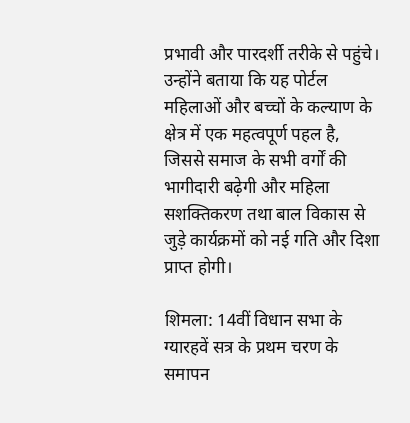प्रभावी और पारदर्शी तरीके से पहुंचे।
उन्होंने बताया कि यह पोर्टल महिलाओं और बच्चों के कल्याण के क्षेत्र में एक महत्वपूर्ण पहल है, जिससे समाज के सभी वर्गों की भागीदारी बढ़ेगी और महिला सशक्तिकरण तथा बाल विकास से जुड़े कार्यक्रमों को नई गति और दिशा प्राप्त होगी।

शिमला: 14वीं विधान सभा के ग्यारहवें सत्र के प्रथम चरण के समापन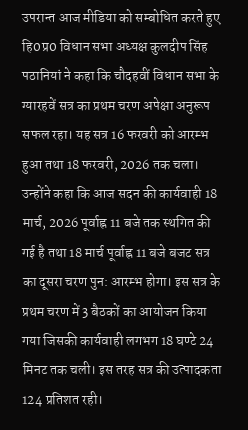उपरान्त आज मीडिया को सम्बोधित करते हुए हि0प्र0 विधान सभा अध्यक्ष कुलदीप सिंह पठानियां ने कहा कि चौदहवीं विधान सभा के ग्यारहवें सत्र का प्रथम चरण अपेक्षा अनुरूप सफल रहा। यह सत्र 16 फरवरी को आरम्भ हुआ तथा 18 फरवरी, 2026 तक चला। उन्होंने कहा कि आज सदन की कार्यवाही 18 मार्च, 2026 पूर्वाह्न 11 बजे तक स्थगित की गई है तथा 18 मार्च पूर्वाह्न 11 बजे बजट सत्र का दूसरा चरण पुन: आरम्भ होगा। इस सत्र के प्रथम चरण में 3 बैठकों का आयोजन किया गया जिसकी कार्यवाही लगभग 18 घण्टे 24 मिनट तक चली। इस तरह सत्र की उत्पादकता 124 प्रतिशत रही।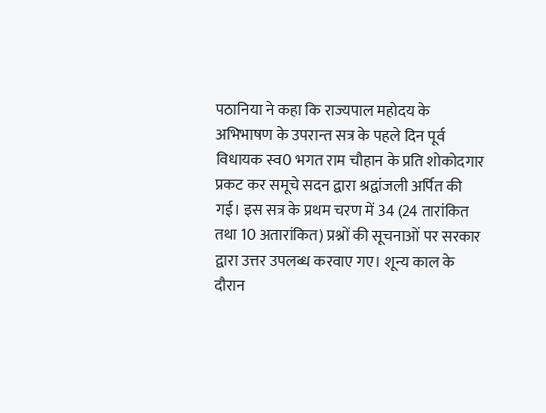पठानिया ने कहा कि राज्यपाल महोदय के अभिभाषण के उपरान्त सत्र के पहले दिन पूर्व विधायक स्व0 भगत राम चौहान के प्रति शोकोदगार प्रकट कर समूचे सदन द्वारा श्रद्वांजली अर्पित की गई। इस सत्र के प्रथम चरण में 34 (24 तारांकित तथा 10 अतारांकित) प्रश्नों की सूचनाओं पर सरकार द्वारा उत्तर उपलब्ध करवाए गए। शून्य काल के दौरान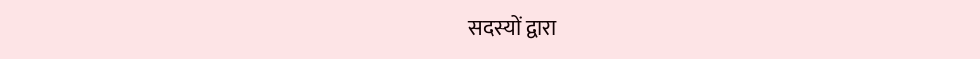सदस्यों द्वारा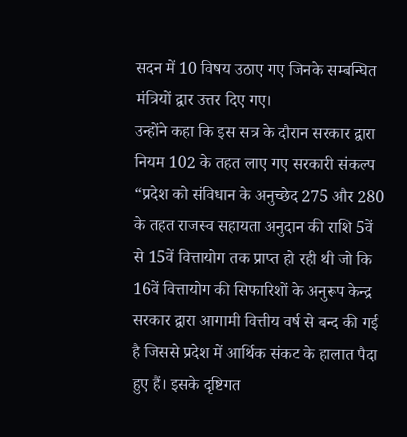सदन में 10 विषय उठाए गए जिनके सम्बन्घित मंत्रियों द्वार उत्तर दिए गए।
उन्होंने कहा कि इस सत्र के दौरान सरकार द्वारा नियम 102 के तहत लाए गए सरकारी संकल्प “प्रदेश को संविधान के अनुच्छेद 275 और 280 के तहत राजस्व सहायता अनुदान की राशि 5वें से 15वें वित्तायोग तक प्राप्त हो रही थी जो कि 16वें वित्तायोग की सिफारिशों के अनुरूप केन्द्र सरकार द्वारा आगामी वित्तीय वर्ष से बन्द की गई है जिससे प्रदेश में आर्थिक संकट के हालात पैदा हुए हैं। इसके दृष्टिगत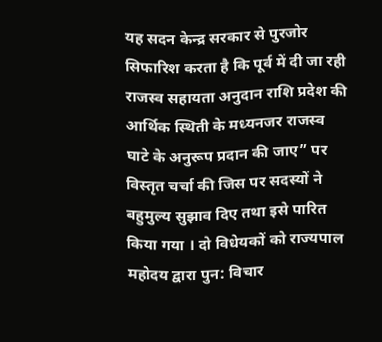यह सदन केन्द्र सरकार से पुरजोर सिफारिश करता है कि पूर्व में दी जा रही राजस्व सहायता अनुदान राशि प्रदेश की आर्थिक स्थिती के मध्यनजर राजस्व घाटे के अनुरूप प्रदान की जाए” पर विस्तृत चर्चा की जिस पर सदस्यों ने बहुमुल्य सुझाव दिए तथा इसे पारित किया गया । दो विधेयकों को राज्यपाल महोदय द्वारा पुन: विचार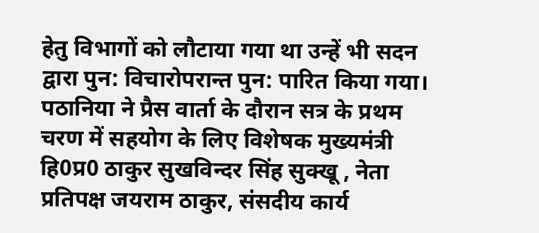हेतु विभागों को लौटाया गया था उन्हें भी सदन द्वारा पुन: विचारोपरान्त पुन: पारित किया गया।
पठानिया ने प्रैस वार्ता के दौरान सत्र के प्रथम चरण में सहयोग के लिए विशेषक मुख्यमंत्री हि0प्र0 ठाकुर सुखविन्दर सिंह सुक्खू , नेता प्रतिपक्ष जयराम ठाकुर, संसदीय कार्य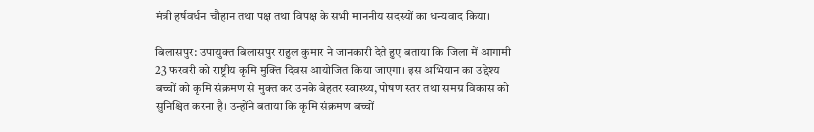मंत्री हर्षवर्धन चौहान तथा पक्ष तथा विपक्ष के सभी माननीय सदस्यों का धन्यवाद किया।

बिलासपुर: उपायुक्त बिलासपुर राहुल कुमार ने जानकारी देते हुए बताया कि जिला में आगामी 23 फरवरी को राष्ट्रीय कृमि मुक्ति दिवस आयोजित किया जाएगा। इस अभियान का उद्देश्य बच्चों को कृमि संक्रमण से मुक्त कर उनके बेहतर स्वास्थ्य, पोषण स्तर तथा समग्र विकास को सुनिश्चित करना है। उन्होंने बताया कि कृमि संक्रमण बच्चों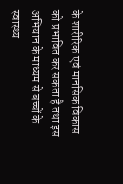के शारीरिक एवं मानसिक विकास को प्रभावित कर सकता है तथा इस अभियान के माध्यम से बच्चों के स्वास्थ्य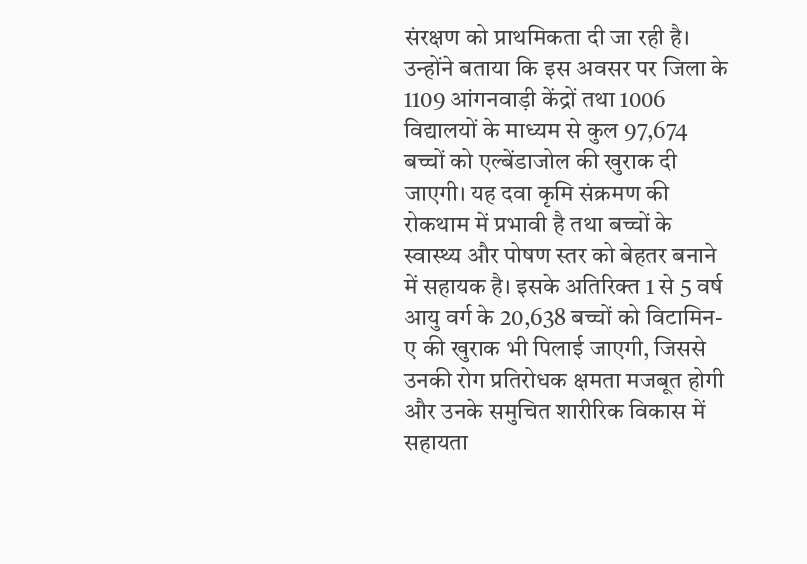संरक्षण को प्राथमिकता दी जा रही है।
उन्होंने बताया कि इस अवसर पर जिला के 1109 आंगनवाड़ी केंद्रों तथा 1006 विद्यालयों के माध्यम से कुल 97,674 बच्चों को एल्बेंडाजोल की खुराक दी जाएगी। यह दवा कृमि संक्रमण की रोकथाम में प्रभावी है तथा बच्चों के स्वास्थ्य और पोषण स्तर को बेहतर बनाने में सहायक है। इसके अतिरिक्त 1 से 5 वर्ष आयु वर्ग के 20,638 बच्चों को विटामिन-ए की खुराक भी पिलाई जाएगी, जिससे उनकी रोग प्रतिरोधक क्षमता मजबूत होगी और उनके समुचित शारीरिक विकास में सहायता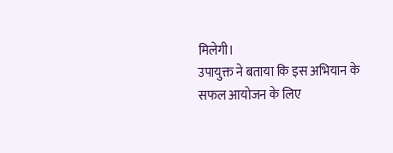मिलेगी।
उपायुक्त ने बताया कि इस अभियान के सफल आयोजन के लिए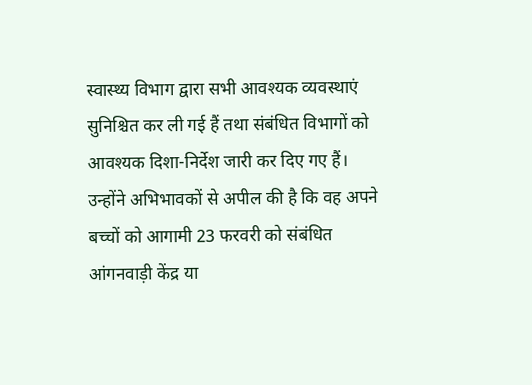स्वास्थ्य विभाग द्वारा सभी आवश्यक व्यवस्थाएं सुनिश्चित कर ली गई हैं तथा संबंधित विभागों को आवश्यक दिशा-निर्देश जारी कर दिए गए हैं। उन्होंने अभिभावकों से अपील की है कि वह अपने बच्चों को आगामी 23 फरवरी को संबंधित आंगनवाड़ी केंद्र या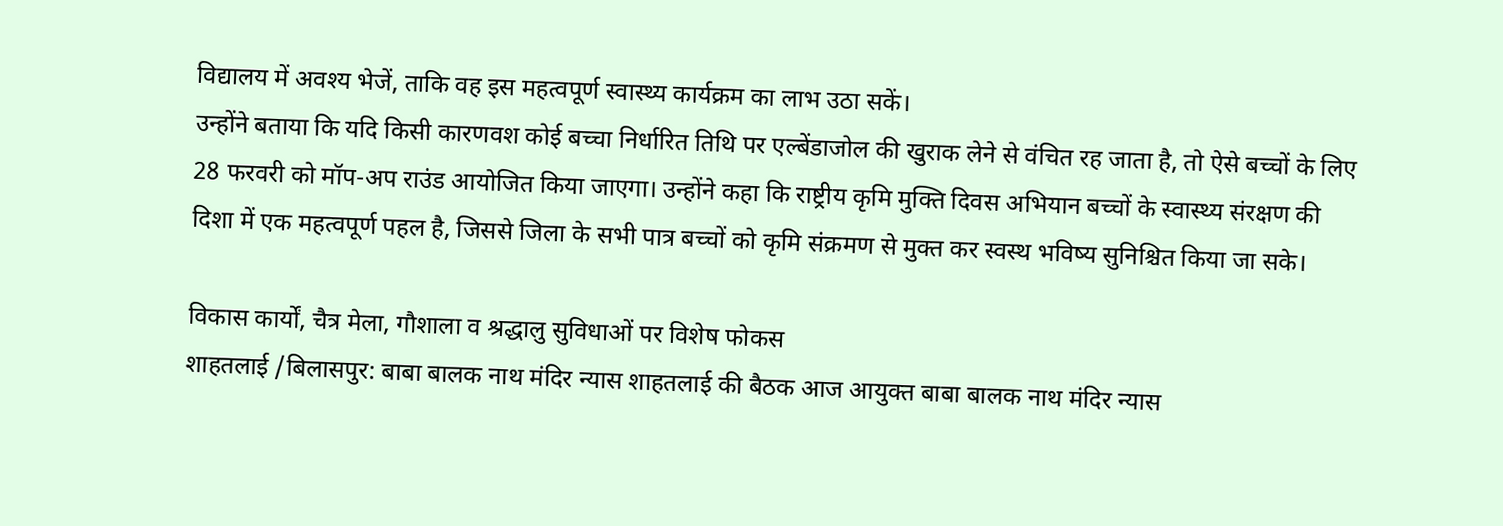विद्यालय में अवश्य भेजें, ताकि वह इस महत्वपूर्ण स्वास्थ्य कार्यक्रम का लाभ उठा सकें।
उन्होंने बताया कि यदि किसी कारणवश कोई बच्चा निर्धारित तिथि पर एल्बेंडाजोल की खुराक लेने से वंचित रह जाता है, तो ऐसे बच्चों के लिए 28 फरवरी को मॉप-अप राउंड आयोजित किया जाएगा। उन्होंने कहा कि राष्ट्रीय कृमि मुक्ति दिवस अभियान बच्चों के स्वास्थ्य संरक्षण की दिशा में एक महत्वपूर्ण पहल है, जिससे जिला के सभी पात्र बच्चों को कृमि संक्रमण से मुक्त कर स्वस्थ भविष्य सुनिश्चित किया जा सके।

विकास कार्यों, चैत्र मेला, गौशाला व श्रद्धालु सुविधाओं पर विशेष फोकस
शाहतलाई /बिलासपुर: बाबा बालक नाथ मंदिर न्यास शाहतलाई की बैठक आज आयुक्त बाबा बालक नाथ मंदिर न्यास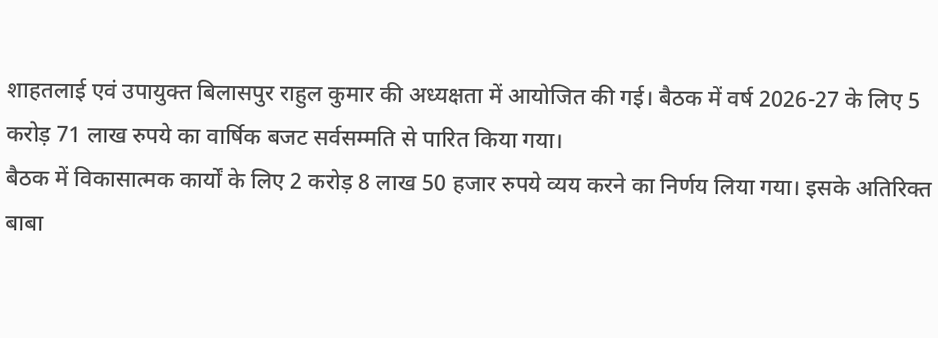शाहतलाई एवं उपायुक्त बिलासपुर राहुल कुमार की अध्यक्षता में आयोजित की गई। बैठक में वर्ष 2026-27 के लिए 5 करोड़ 71 लाख रुपये का वार्षिक बजट सर्वसम्मति से पारित किया गया।
बैठक में विकासात्मक कार्यों के लिए 2 करोड़ 8 लाख 50 हजार रुपये व्यय करने का निर्णय लिया गया। इसके अतिरिक्त बाबा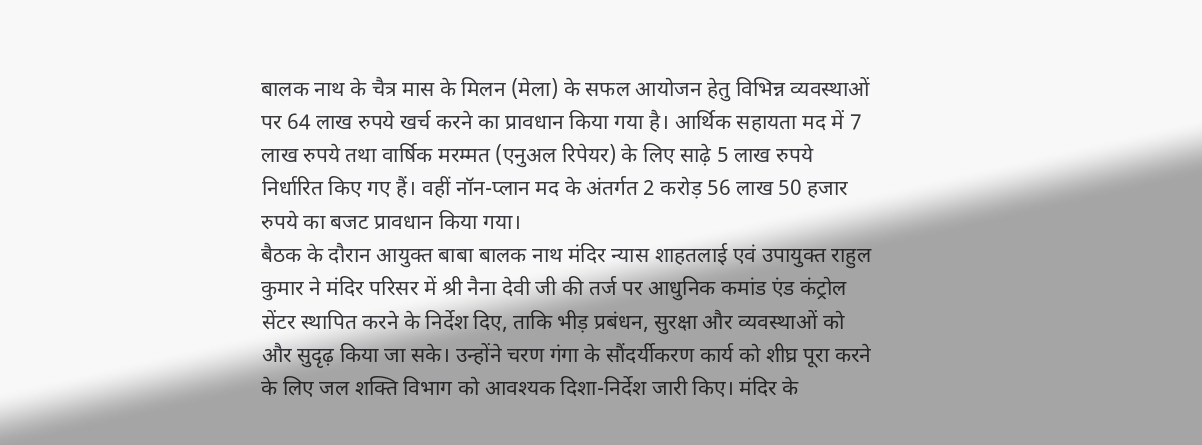बालक नाथ के चैत्र मास के मिलन (मेला) के सफल आयोजन हेतु विभिन्न व्यवस्थाओं पर 64 लाख रुपये खर्च करने का प्रावधान किया गया है। आर्थिक सहायता मद में 7 लाख रुपये तथा वार्षिक मरम्मत (एनुअल रिपेयर) के लिए साढ़े 5 लाख रुपये निर्धारित किए गए हैं। वहीं नॉन-प्लान मद के अंतर्गत 2 करोड़ 56 लाख 50 हजार रुपये का बजट प्रावधान किया गया।
बैठक के दौरान आयुक्त बाबा बालक नाथ मंदिर न्यास शाहतलाई एवं उपायुक्त राहुल कुमार ने मंदिर परिसर में श्री नैना देवी जी की तर्ज पर आधुनिक कमांड एंड कंट्रोल सेंटर स्थापित करने के निर्देश दिए, ताकि भीड़ प्रबंधन, सुरक्षा और व्यवस्थाओं को और सुदृढ़ किया जा सके। उन्होंने चरण गंगा के सौंदर्यीकरण कार्य को शीघ्र पूरा करने के लिए जल शक्ति विभाग को आवश्यक दिशा-निर्देश जारी किए। मंदिर के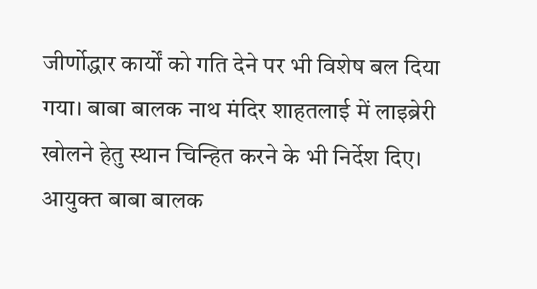जीर्णोद्धार कार्यों को गति देने पर भी विशेष बल दिया गया। बाबा बालक नाथ मंदिर शाहतलाई में लाइब्रेरी खोलने हेतु स्थान चिन्हित करने के भी निर्देश दिए।
आयुक्त बाबा बालक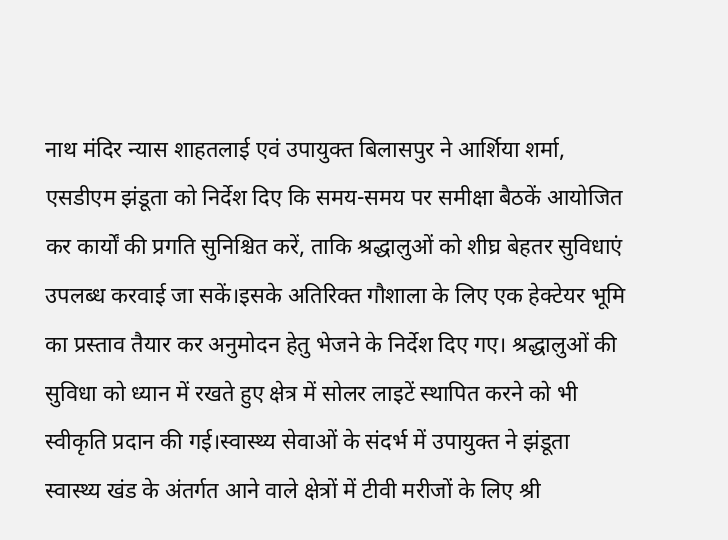नाथ मंदिर न्यास शाहतलाई एवं उपायुक्त बिलासपुर ने आर्शिया शर्मा, एसडीएम झंडूता को निर्देश दिए कि समय-समय पर समीक्षा बैठकें आयोजित कर कार्यों की प्रगति सुनिश्चित करें, ताकि श्रद्धालुओं को शीघ्र बेहतर सुविधाएं उपलब्ध करवाई जा सकें।इसके अतिरिक्त गौशाला के लिए एक हेक्टेयर भूमि का प्रस्ताव तैयार कर अनुमोदन हेतु भेजने के निर्देश दिए गए। श्रद्धालुओं की सुविधा को ध्यान में रखते हुए क्षेत्र में सोलर लाइटें स्थापित करने को भी स्वीकृति प्रदान की गई।स्वास्थ्य सेवाओं के संदर्भ में उपायुक्त ने झंडूता स्वास्थ्य खंड के अंतर्गत आने वाले क्षेत्रों में टीवी मरीजों के लिए श्री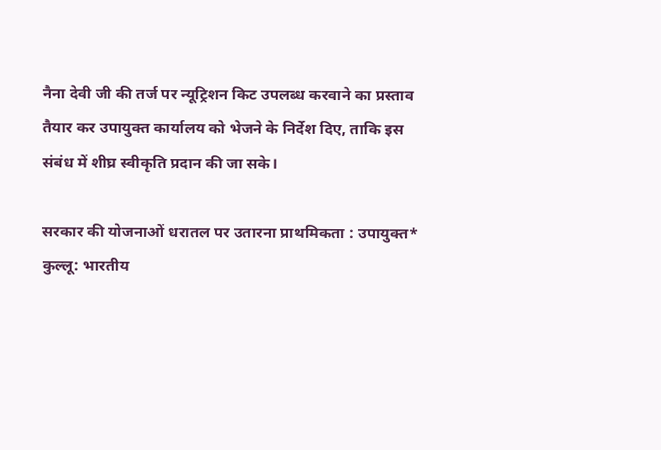नैना देवी जी की तर्ज पर न्यूट्रिशन किट उपलब्ध करवाने का प्रस्ताव तैयार कर उपायुक्त कार्यालय को भेजने के निर्देश दिए, ताकि इस संबंध में शीघ्र स्वीकृति प्रदान की जा सके।

सरकार की योजनाओं धरातल पर उतारना प्राथमिकता : उपायुक्त*
कुल्लू: भारतीय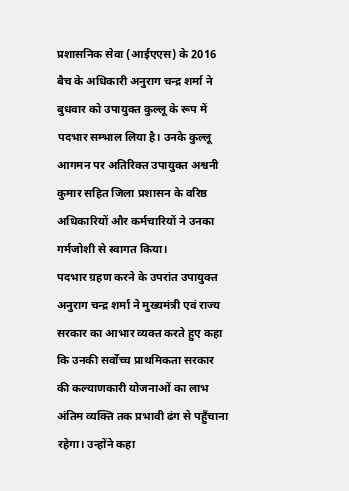प्रशासनिक सेवा (आईएएस) के 2016 बैच के अधिकारी अनुराग चन्द्र शर्मा ने बुधवार को उपायुक्त कुल्लू के रूप में पदभार सम्भाल लिया है। उनके कुल्लू आगमन पर अतिरिक्त उपायुक्त अश्वनी कुमार सहित जिला प्रशासन के वरिष्ठ अधिकारियों और कर्मचारियों ने उनका गर्मजोशी से स्वागत किया।
पदभार ग्रहण करने के उपरांत उपायुक्त अनुराग चन्द्र शर्मा ने मुख्यमंत्री एवं राज्य सरकार का आभार व्यक्त करते हुए कहा कि उनकी सर्वोच्च प्राथमिकता सरकार की कल्याणकारी योजनाओं का लाभ अंतिम व्यक्ति तक प्रभावी ढंग से पहुँचाना रहेगा। उन्होंने कहा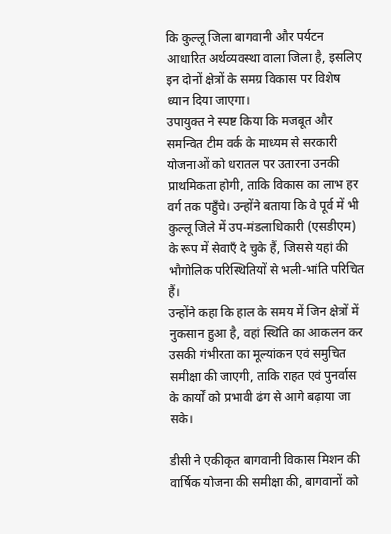कि कुल्लू जिला बागवानी और पर्यटन आधारित अर्थव्यवस्था वाला जिला है, इसलिए इन दोनों क्षेत्रों के समग्र विकास पर विशेष ध्यान दिया जाएगा।
उपायुक्त ने स्पष्ट किया कि मजबूत और समन्वित टीम वर्क के माध्यम से सरकारी योजनाओं को धरातल पर उतारना उनकी प्राथमिकता होगी, ताकि विकास का लाभ हर वर्ग तक पहुँचे। उन्होंने बताया कि वे पूर्व में भी कुल्लू जिले में उप-मंडलाधिकारी (एसडीएम) के रूप में सेवाएँ दे चुके हैं, जिससे यहां की भौगोलिक परिस्थितियों से भली-भांति परिचित हैं।
उन्होंने कहा कि हाल के समय में जिन क्षेत्रों में नुकसान हुआ है, वहां स्थिति का आकलन कर उसकी गंभीरता का मूल्यांकन एवं समुचित समीक्षा की जाएगी, ताकि राहत एवं पुनर्वास के कार्यों को प्रभावी ढंग से आगे बढ़ाया जा सके।

डीसी ने एकीकृत बागवानी विकास मिशन की वार्षिक योजना की समीक्षा की, बागवानों को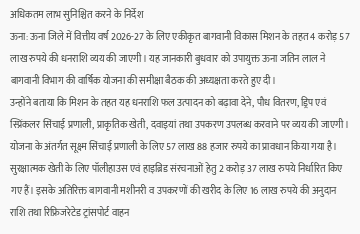अधिकतम लाभ सुनिश्चित करने के निर्देश
ऊना: ऊना जिले में वित्तीय वर्ष 2026-27 के लिए एकीकृत बागवानी विकास मिशन के तहत 4 करोड़ 57 लाख रुपये की धनराशि व्यय की जाएगी। यह जानकारी बुधवार को उपायुक्त ऊना जतिन लाल ने बागवानी विभाग की वार्षिक योजना की समीक्षा बैठक की अध्यक्षता करते हुए दी।
उन्होंने बताया कि मिशन के तहत यह धनराशि फल उत्पादन को बढ़ावा देने, पौध वितरण, ड्रिप एवं स्प्रिंकलर सिंचाई प्रणाली, प्राकृतिक खेती, दवाइयां तथा उपकरण उपलब्ध करवाने पर व्यय की जाएगी। योजना के अंतर्गत सूक्ष्म सिंचाई प्रणाली के लिए 57 लाख 88 हजार रुपये का प्रावधान किया गया है। सुरक्षात्मक खेती के लिए पॉलीहाउस एवं हाइब्रिड संरचनाओं हेतु 2 करोड़ 37 लाख रुपये निर्धारित किए गए हैं। इसके अतिरिक्त बागवानी मशीनरी व उपकरणों की खरीद के लिए 16 लाख रुपये की अनुदान राशि तथा रिफ्रिजरेटेड ट्रांसपोर्ट वाहन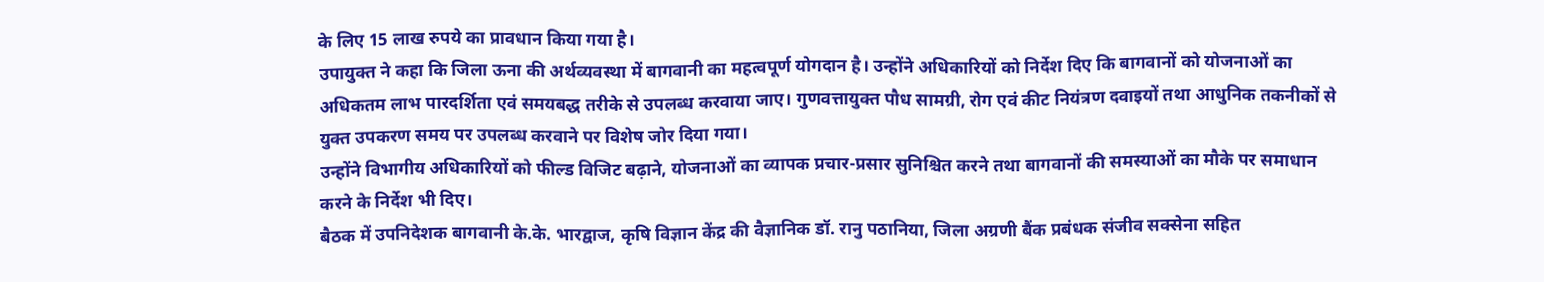के लिए 15 लाख रुपये का प्रावधान किया गया है।
उपायुक्त ने कहा कि जिला ऊना की अर्थव्यवस्था में बागवानी का महत्वपूर्ण योगदान है। उन्होंने अधिकारियों को निर्देश दिए कि बागवानों को योजनाओं का अधिकतम लाभ पारदर्शिता एवं समयबद्ध तरीके से उपलब्ध करवाया जाए। गुणवत्तायुक्त पौध सामग्री, रोग एवं कीट नियंत्रण दवाइयों तथा आधुनिक तकनीकों से युक्त उपकरण समय पर उपलब्ध करवाने पर विशेष जोर दिया गया।
उन्होंने विभागीय अधिकारियों को फील्ड विजिट बढ़ाने, योजनाओं का व्यापक प्रचार-प्रसार सुनिश्चित करने तथा बागवानों की समस्याओं का मौके पर समाधान करने के निर्देश भी दिए।
बैठक में उपनिदेशक बागवानी के.के. भारद्वाज, कृषि विज्ञान केंद्र की वैज्ञानिक डॉ. रानु पठानिया, जिला अग्रणी बैंक प्रबंधक संजीव सक्सेना सहित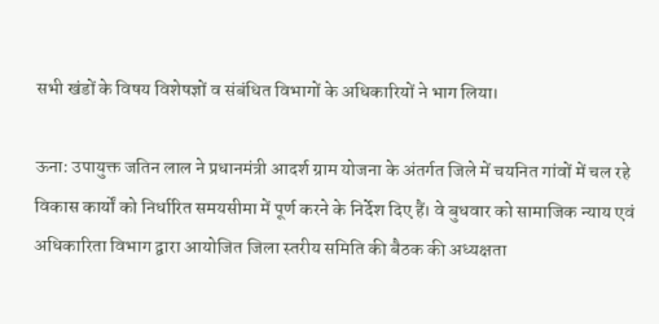सभी खंडों के विषय विशेषज्ञों व संबंधित विभागों के अधिकारियों ने भाग लिया।

ऊना: उपायुक्त जतिन लाल ने प्रधानमंत्री आदर्श ग्राम योजना के अंतर्गत जिले में चयनित गांवों में चल रहे विकास कार्यों को निर्धारित समयसीमा में पूर्ण करने के निर्देश दिए हैं। वे बुधवार को सामाजिक न्याय एवं अधिकारिता विभाग द्वारा आयोजित जिला स्तरीय समिति की बैठक की अध्यक्षता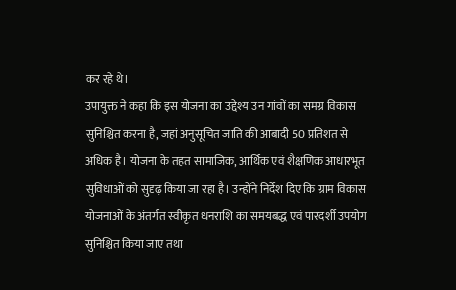कर रहे थे।
उपायुक्त ने कहा कि इस योजना का उद्देश्य उन गांवों का समग्र विकास सुनिश्चित करना है, जहां अनुसूचित जाति की आबादी 50 प्रतिशत से अधिक है। योजना के तहत सामाजिक, आर्थिक एवं शैक्षणिक आधारभूत सुविधाओं को सुदृढ़ किया जा रहा है। उन्होंने निर्देश दिए कि ग्राम विकास योजनाओं के अंतर्गत स्वीकृत धनराशि का समयबद्ध एवं पारदर्शी उपयोग सुनिश्चित किया जाए तथा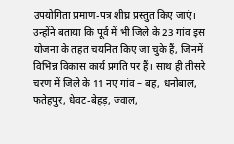उपयोगिता प्रमाण-पत्र शीघ्र प्रस्तुत किए जाएं।
उन्होंने बताया कि पूर्व में भी जिले के 23 गांव इस योजना के तहत चयनित किए जा चुके हैं, जिनमें विभिन्न विकास कार्य प्रगति पर हैं। साथ ही तीसरे चरण में जिले के 11 नए गांव – बह, धनोबाल, फतेहपुर, धेवट-बेहड़, ज्वाल,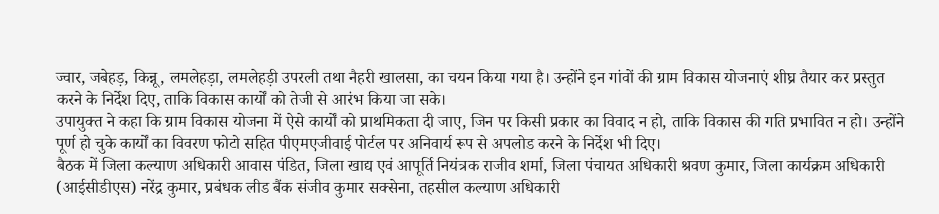ज्वार, जबेहड़, किन्नू, लमलेहड़ा, लमलेहड़ी उपरली तथा नैहरी खालसा, का चयन किया गया है। उन्होंने इन गांवों की ग्राम विकास योजनाएं शीघ्र तैयार कर प्रस्तुत करने के निर्देश दिए, ताकि विकास कार्यों को तेजी से आरंभ किया जा सके।
उपायुक्त ने कहा कि ग्राम विकास योजना में ऐसे कार्यों को प्राथमिकता दी जाए, जिन पर किसी प्रकार का विवाद न हो, ताकि विकास की गति प्रभावित न हो। उन्होंने पूर्ण हो चुके कार्यों का विवरण फोटो सहित पीएमएजीवाई पोर्टल पर अनिवार्य रूप से अपलोड करने के निर्देश भी दिए।
बैठक में जिला कल्याण अधिकारी आवास पंडित, जिला खाद्य एवं आपूर्ति नियंत्रक राजीव शर्मा, जिला पंचायत अधिकारी श्रवण कुमार, जिला कार्यक्रम अधिकारी (आईसीडीएस) नरेंद्र कुमार, प्रबंधक लीड बैंक संजीव कुमार सक्सेना, तहसील कल्याण अधिकारी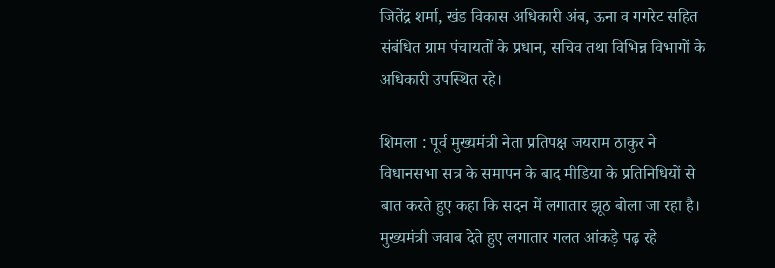जितेंद्र शर्मा, खंड विकास अधिकारी अंब, ऊना व गगरेट सहित संबंधित ग्राम पंचायतों के प्रधान, सचिव तथा विभिन्न विभागों के अधिकारी उपस्थित रहे।

शिमला : पूर्व मुख्यमंत्री नेता प्रतिपक्ष जयराम ठाकुर ने विधानसभा सत्र के समापन के बाद मीडिया के प्रतिनिधियों से बात करते हुए कहा कि सदन में लगातार झूठ बोला जा रहा है। मुख्यमंत्री जवाब देते हुए लगातार गलत आंकड़े पढ़ रहे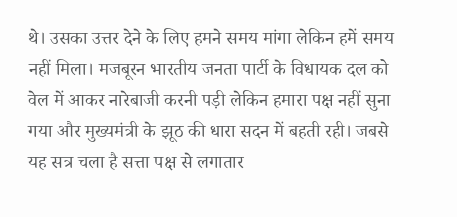थे। उसका उत्तर देने के लिए हमने समय मांगा लेकिन हमें समय नहीं मिला। मजबूरन भारतीय जनता पार्टी के विधायक दल को वेल में आकर नारेबाजी करनी पड़ी लेकिन हमारा पक्ष नहीं सुना गया और मुख्यमंत्री के झूठ की धारा सदन में बहती रही। जबसे यह सत्र चला है सत्ता पक्ष से लगातार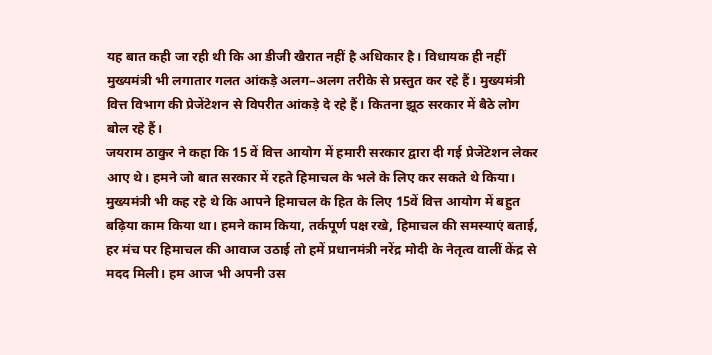यह बात कही जा रही थी कि आ डीजी खैरात नहीं है अधिकार है। विधायक ही नहीं मुख्यमंत्री भी लगातार गलत आंकड़े अलग–अलग तरीके से प्रस्तुत कर रहे हैं। मुख्यमंत्री वित्त विभाग की प्रेजेंटेशन से विपरीत आंकड़े दे रहे हैं। कितना झूठ सरकार में बैठे लोग बोल रहे हैं।
जयराम ठाकुर ने कहा कि 15 वें वित्त आयोग में हमारी सरकार द्वारा दी गई प्रेजेंटेशन लेकर आए थे। हमने जो बात सरकार में रहते हिमाचल के भले के लिए कर सकते थे किया। मुख्यमंत्री भी कह रहे थे कि आपने हिमाचल के हित के लिए 15वें वित्त आयोग में बहुत बढ़िया काम किया था। हमने काम किया, तर्कपूर्ण पक्ष रखे, हिमाचल की समस्याएं बताई, हर मंच पर हिमाचल की आवाज उठाई तो हमें प्रधानमंत्री नरेंद्र मोदी के नेतृत्व वालीं केंद्र से मदद मिली। हम आज भी अपनी उस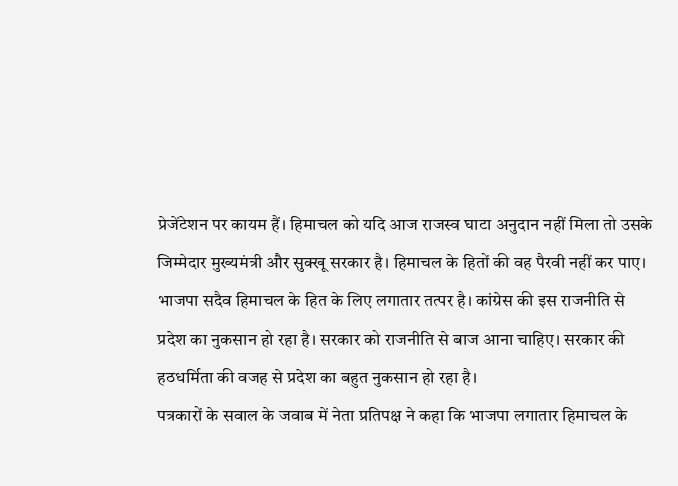प्रेजेंटेशन पर कायम हैं। हिमाचल को यदि आज राजस्व घाटा अनुदान नहीं मिला तो उसके जिम्मेदार मुख्यमंत्री और सुक्खू सरकार है। हिमाचल के हितों की वह पैरवी नहीं कर पाए। भाजपा सदैव हिमाचल के हित के लिए लगातार तत्पर है। कांग्रेस की इस राजनीति से प्रदेश का नुकसान हो रहा है। सरकार को राजनीति से बाज आना चाहिए। सरकार की हठधर्मिता की वजह से प्रदेश का बहुत नुकसान हो रहा है।
पत्रकारों के सवाल के जवाब में नेता प्रतिपक्ष ने कहा कि भाजपा लगातार हिमाचल के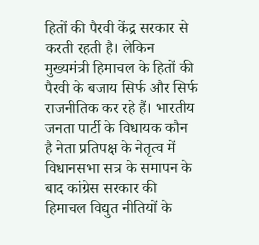हितों की पैरवी केंद्र सरकार से करती रहती है। लेकिन मुख्यमंत्री हिमाचल के हितों की पैरवी के बजाय सिर्फ और सिर्फ राजनीतिक कर रहे हैं। भारतीय जनता पार्टी के विधायक कौन है नेता प्रतिपक्ष के नेतृत्व में विधानसभा सत्र के समापन के बाद कांग्रेस सरकार की हिमाचल विद्युत नीतियों के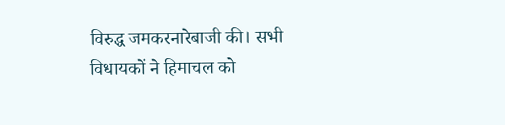विरुद्ध जमकरनारेबाजी की। सभी विधायकों ने हिमाचल को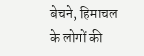बेचने, हिमाचल के लोगों की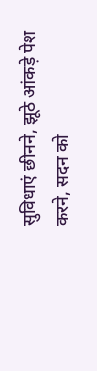सुविधाएं छीनने, झूठे आंकड़े पेश करने, सदन को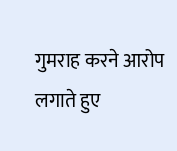गुमराह करने आरोप लगाते हुए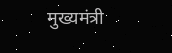मुख्यमंत्री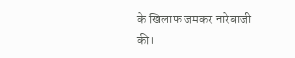के खिलाफ जमकर नारेबाजी की।